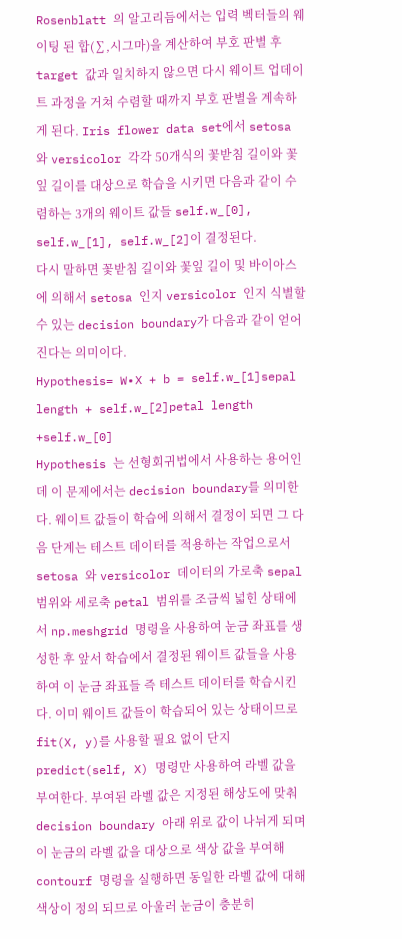Rosenblatt 의 알고리듬에서는 입력 벡터들의 웨이팅 된 합(∑,시그마)을 계산하여 부호 판별 후 target 값과 일치하지 않으면 다시 웨이트 업데이트 과정을 거쳐 수렴할 때까지 부호 판별을 계속하게 된다. Iris flower data set에서 setosa 와 versicolor 각각 50개식의 꽃받침 길이와 꽃잎 길이를 대상으로 학습을 시키면 다음과 같이 수렴하는 3개의 웨이트 값들 self.w_[0], self.w_[1], self.w_[2]이 결정된다.
다시 말하면 꽃받침 길이와 꽃잎 길이 및 바이아스에 의해서 setosa 인지 versicolor 인지 식별할 수 있는 decision boundary가 다음과 같이 얻어진다는 의미이다.
Hypothesis= W∙X + b = self.w_[1]sepal length + self.w_[2]petal length +self.w_[0]
Hypothesis 는 선형회귀법에서 사용하는 용어인데 이 문제에서는 decision boundary를 의미한다. 웨이트 값들이 학습에 의해서 결정이 되면 그 다음 단계는 테스트 데이터를 적용하는 작업으로서 setosa 와 versicolor 데이터의 가로축 sepal 범위와 세로축 petal 범위를 조금씩 넓힌 상태에서 np.meshgrid 명령을 사용하여 눈금 좌표를 생성한 후 앞서 학습에서 결정된 웨이트 값들을 사용하여 이 눈금 좌표들 즉 테스트 데이터를 학습시킨다. 이미 웨이트 값들이 학습되어 있는 상태이므로 fit(X, y)를 사용할 필요 없이 단지 predict(self, X) 명령만 사용하여 라벨 값을 부여한다. 부여된 라벨 값은 지정된 해상도에 맞춰 decision boundary 아래 위로 값이 나뉘게 되며 이 눈금의 라벨 값을 대상으로 색상 값을 부여해 contourf 명령을 실행하면 동일한 라벨 값에 대해 색상이 정의 되므로 아울러 눈금이 충분히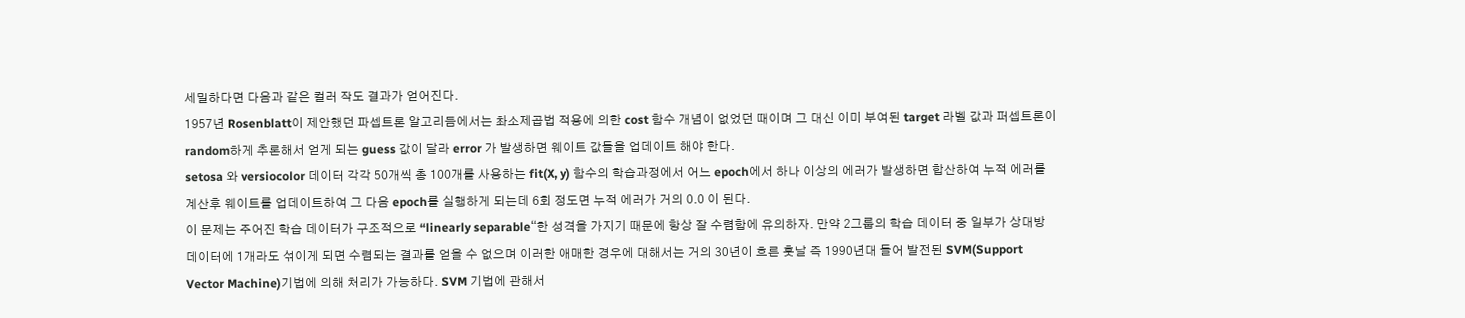세밀하다면 다음과 같은 컬러 작도 결과가 얻어진다.
1957년 Rosenblatt이 제안했던 파셉트론 알고리듬에서는 촤소제곱법 적용에 의한 cost 함수 개념이 없었던 때이며 그 대신 이미 부여된 target 라벨 값과 퍼셉트론이 random하게 추론해서 얻게 되는 guess 값이 달라 error 가 발생하면 웨이트 값들을 업데이트 해야 한다.
setosa 와 versiocolor 데이터 각각 50개씩 총 100개를 사용하는 fit(X, y) 함수의 학습과정에서 어느 epoch에서 하나 이상의 에러가 발생하면 합산하여 누적 에러를 계산후 웨이트를 업데이트하여 그 다음 epoch를 실행하게 되는데 6회 정도면 누적 에러가 거의 0.0 이 된다.
이 문제는 주어진 학습 데이터가 구조적으로 “linearly separable“한 성격을 가지기 때문에 항상 잘 수렴함에 유의하자. 만약 2그룹의 학습 데이터 중 일부가 상대방 데이터에 1개라도 섞이게 되면 수렴되는 결과를 얻을 수 없으며 이러한 애매한 경우에 대해서는 거의 30년이 흐른 훗날 즉 1990년대 들어 발전된 SVM(Support Vector Machine)기법에 의해 처리가 가능하다. SVM 기법에 관해서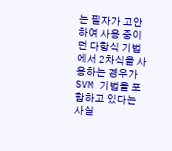는 필자가 고안하여 사용 중이던 다항식 기법에서 2차식을 사용하는 경우가 SVM 기법을 포함하고 있다는 사실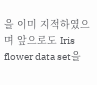을 이미 지적하였으며 앞으로도 Iris flower data set을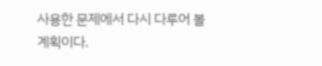사용한 문제에서 다시 다루어 볼 계획이다.